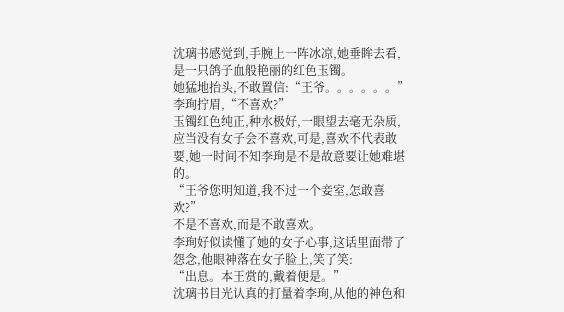沈璃书感觉到,手腕上一阵冰凉,她垂眸去看,是一只鸽子血般艳丽的红色玉镯。
她猛地抬头,不敢置信:“王爷。。。。。。”
李珣拧眉,“不喜欢?”
玉镯红色纯正,种水极好,一眼望去毫无杂质,应当没有女子会不喜欢,可是,喜欢不代表敢要,她一时间不知李珣是不是故意要让她难堪的。
“王爷您明知道,我不过一个妾室,怎敢喜欢?”
不是不喜欢,而是不敢喜欢。
李珣好似读懂了她的女子心事,这话里面带了怨念,他眼神落在女子脸上,笑了笑:
“出息。本王赏的,戴着便是。”
沈璃书目光认真的打量着李珣,从他的神色和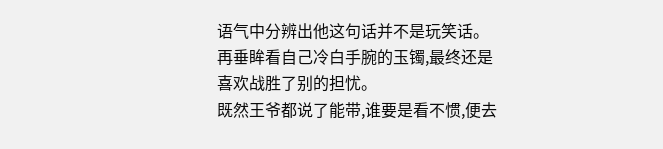语气中分辨出他这句话并不是玩笑话。
再垂眸看自己冷白手腕的玉镯,最终还是喜欢战胜了别的担忧。
既然王爷都说了能带,谁要是看不惯,便去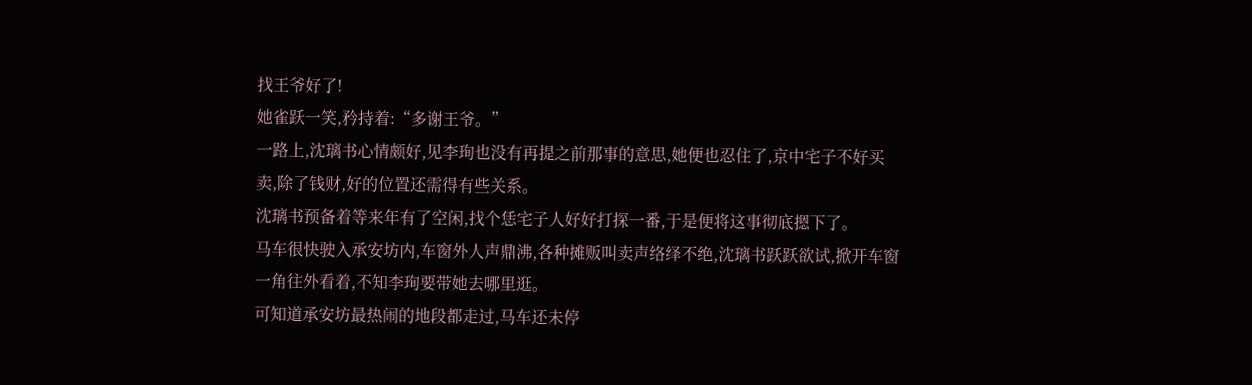找王爷好了!
她雀跃一笑,矜持着:“多谢王爷。”
一路上,沈璃书心情颇好,见李珣也没有再提之前那事的意思,她便也忍住了,京中宅子不好买卖,除了钱财,好的位置还需得有些关系。
沈璃书预备着等来年有了空闲,找个恁宅子人好好打探一番,于是便将这事彻底摁下了。
马车很快驶入承安坊内,车窗外人声鼎沸,各种摊贩叫卖声络绎不绝,沈璃书跃跃欲试,掀开车窗一角往外看着,不知李珣要带她去哪里逛。
可知道承安坊最热闹的地段都走过,马车还未停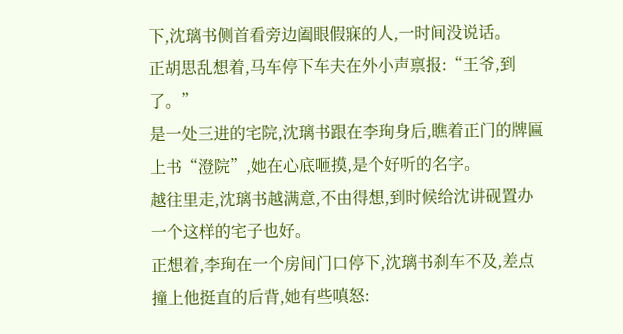下,沈璃书侧首看旁边阖眼假寐的人,一时间没说话。
正胡思乱想着,马车停下车夫在外小声禀报:“王爷,到了。”
是一处三进的宅院,沈璃书跟在李珣身后,瞧着正门的牌匾上书“澄院”,她在心底咂摸,是个好听的名字。
越往里走,沈璃书越满意,不由得想,到时候给沈讲砚置办一个这样的宅子也好。
正想着,李珣在一个房间门口停下,沈璃书刹车不及,差点撞上他挺直的后背,她有些嗔怒: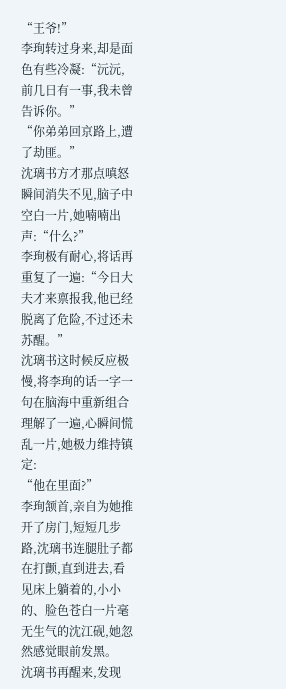“王爷!”
李珣转过身来,却是面色有些冷凝:“沅沅,前几日有一事,我未曾告诉你。”
“你弟弟回京路上,遭了劫匪。”
沈璃书方才那点嗔怒瞬间消失不见,脑子中空白一片,她喃喃出声:“什么?”
李珣极有耐心,将话再重复了一遍:“今日大夫才来禀报我,他已经脱离了危险,不过还未苏醒。”
沈璃书这时候反应极慢,将李珣的话一字一句在脑海中重新组合理解了一遍,心瞬间慌乱一片,她极力维持镇定:
“他在里面?”
李珣颔首,亲自为她推开了房门,短短几步路,沈璃书连腿肚子都在打颤,直到进去,看见床上躺着的,小小的、脸色苍白一片毫无生气的沈江砚,她忽然感觉眼前发黑。
沈璃书再醒来,发现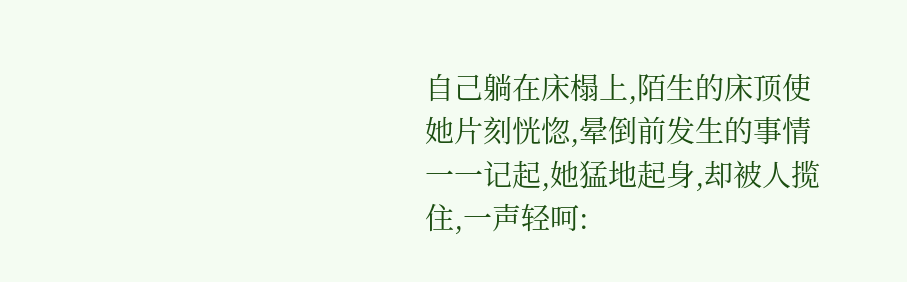自己躺在床榻上,陌生的床顶使她片刻恍惚,晕倒前发生的事情一一记起,她猛地起身,却被人揽住,一声轻呵: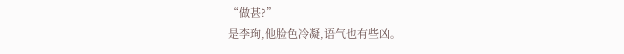“做甚?”
是李珣,他脸色冷凝,语气也有些凶。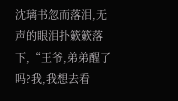沈璃书忽而落泪,无声的眼泪扑簌簌落下,“王爷,弟弟醒了吗?我,我想去看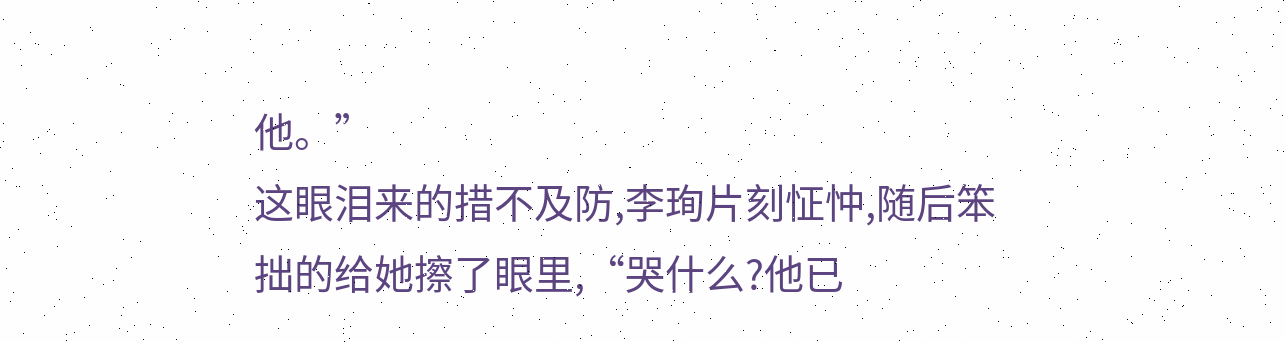他。”
这眼泪来的措不及防,李珣片刻怔忡,随后笨拙的给她擦了眼里,“哭什么?他已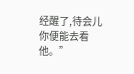经醒了,待会儿你便能去看他。”